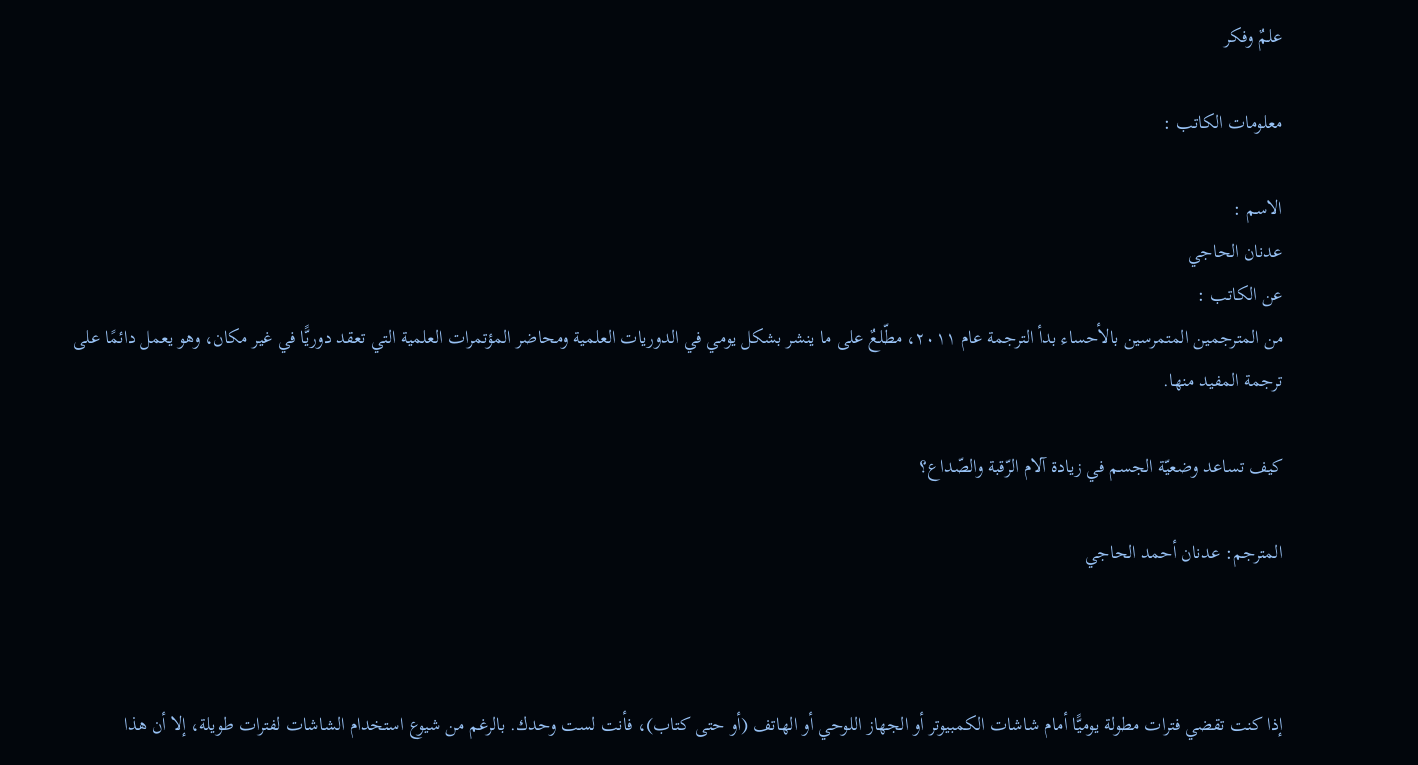علمٌ وفكر

معلومات الكاتب :

الاسم :
عدنان الحاجي
عن الكاتب :
من المترجمين المتمرسين بالأحساء بدأ الترجمة عام ٢٠١١، مطّلعٌ على ما ينشر بشكل يومي في الدوريات العلمية ومحاضر المؤتمرات العلمية التي تعقد دوريًّا في غير مكان، وهو يعمل دائمًا على ترجمة المفيد منها.

كيف تساعد وضعيّة الجسم في زيادة آلام الرّقبة والصّداع؟

المترجم: عدنان أحمد الحاجي



إذا كنت تقضي فترات مطولة يوميًّا أمام شاشات الكمبيوتر أو الجهاز اللوحي أو الهاتف (أو حتى كتاب)، فأنت لست وحدك. بالرغم من شيوع استخدام الشاشات لفترات طويلة، إلا أن هذا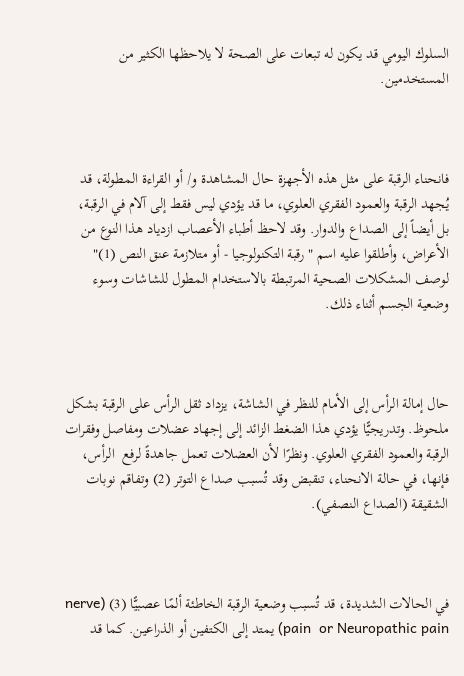السلوك اليومي قد يكون له تبعات على الصحة لا يلاحظها الكثير من المستخدمين.



فانحناء الرقبة على مثل هذه الأجهزة حال المشاهدة و/ أو القراءة المطولة، قد يُجهد الرقبة والعمود الفقري العلوي، ما قد يؤدي ليس فقط إلى آلام في الرقبة، بل أيضاً إلى الصداع والدوار. وقد لاحظ أطباء الأعصاب ازدياد هذا النوع من الأعراض، وأطلقوا عليه اسم "رقبة التكنولوجيا - أو متلازمة عنق النص (1)" لوصف المشكلات الصحية المرتبطة بالاستخدام المطول للشاشات وسوء وضعية الجسم أثناء ذلك.



حال إمالة الرأس إلى الأمام للنظر في الشاشة، يزداد ثقل الرأس على الرقبة بشكل ملحوظ. وتدريجيًّا يؤدي هذا الضغط الزائد إلى إجهاد عضلات ومفاصل وفقرات الرقبة والعمود الفقري العلوي. ونظرًا لأن العضلات تعمل جاهدةً لرفع  الرأس، فإنها، في حالة الانحناء، تنقبض وقد تُسبب صداع التوتر (2) وتفاقم نوبات الشقيقة (الصداع النصفي).



في الحالات الشديدة، قد تُسبب وضعية الرقبة الخاطئة ألمًا عصبيًّا (3) (nerve pain  or Neuropathic pain) يمتد إلى الكتفين أو الذراعين. كما قد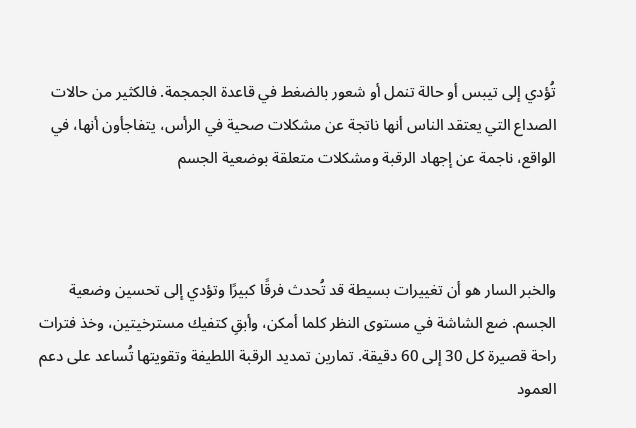تُؤدي إلى تيبس أو حالة تنمل أو شعور بالضغط في قاعدة الجمجمة. فالكثير من حالات الصداع التي يعتقد الناس أنها ناتجة عن مشكلات صحية في الرأس، يتفاجأون أنها، في الواقع، ناجمة عن إجهاد الرقبة ومشكلات متعلقة بوضعية الجسم



والخبر السار هو أن تغييرات بسيطة قد تُحدث فرقًا كبيرًا وتؤدي إلى تحسين وضعية الجسم. ضع الشاشة في مستوى النظر كلما أمكن، وأبقِ كتفيك مسترخيتين، وخذ فترات راحة قصيرة كل 30 إلى 60 دقيقة. تمارين تمديد الرقبة اللطيفة وتقويتها تُساعد على دعم العمود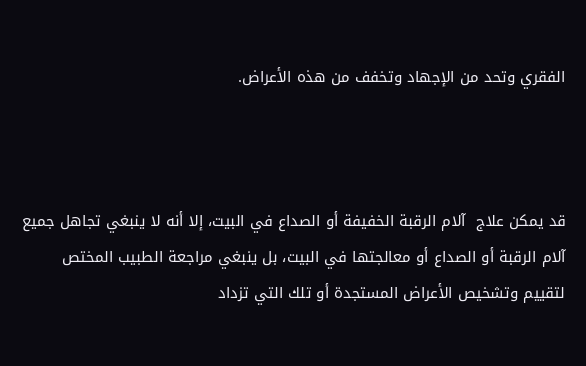الفقري وتحد من الإجهاد وتخفف من هذه الأعراض.



قد يمكن علاج  آلام الرقبة الخفيفة أو الصداع في البيت، إلا أنه لا ينبغي تجاهل جميع آلام الرقبة أو الصداع أو معالجتها في البيت، بل ينبغي مراجعة الطبيب المختص لتقييم وتشخيص الأعراض المستجدة أو تلك التي تزداد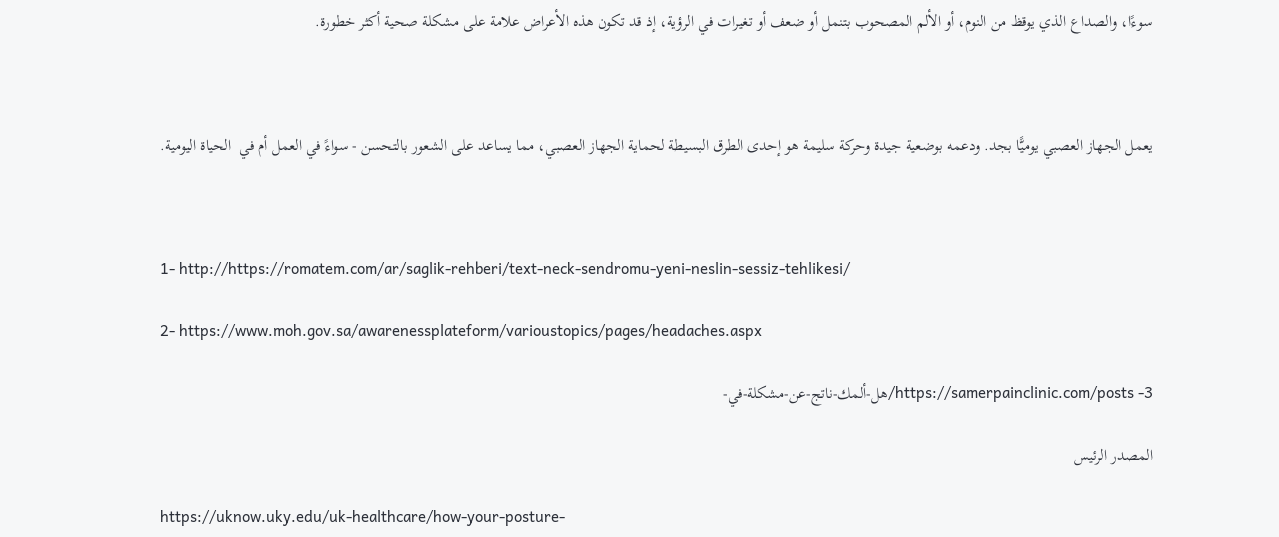سوءًا، والصداع الذي يوقظ من النوم، أو الألم المصحوب بتنمل أو ضعف أو تغيرات في الرؤية، إذ قد تكون هذه الأعراض علامة على مشكلة صحية أكثر خطورة.



يعمل الجهاز العصبي يوميًّا بجد. ودعمه بوضعية جيدة وحركة سليمة هو إحدى الطرق البسيطة لحماية الجهاز العصبي، مما يساعد على الشعور بالتحسن - سواءً في العمل أم في  الحياة اليومية.



1- http://https://romatem.com/ar/saglik-rehberi/text-neck-sendromu-yeni-neslin-sessiz-tehlikesi/

2- https://www.moh.gov.sa/awarenessplateform/varioustopics/pages/headaches.aspx

3- https://samerpainclinic.com/posts/هل-ألمك-ناتج-عن-مشكلة-في-

المصدر الرئيس

https://uknow.uky.edu/uk-healthcare/how-your-posture-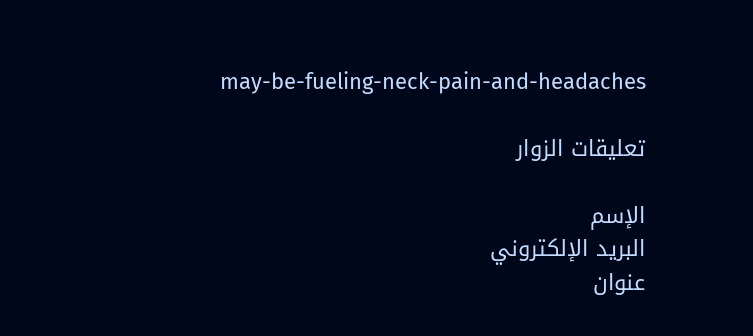may-be-fueling-neck-pain-and-headaches

تعليقات الزوار

الإسم
البريد الإلكتروني
عنوان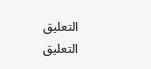التعليق
التعليق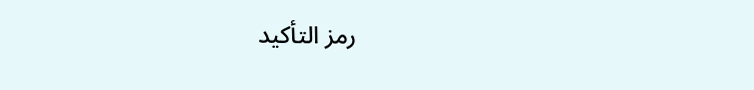رمز التأكيد